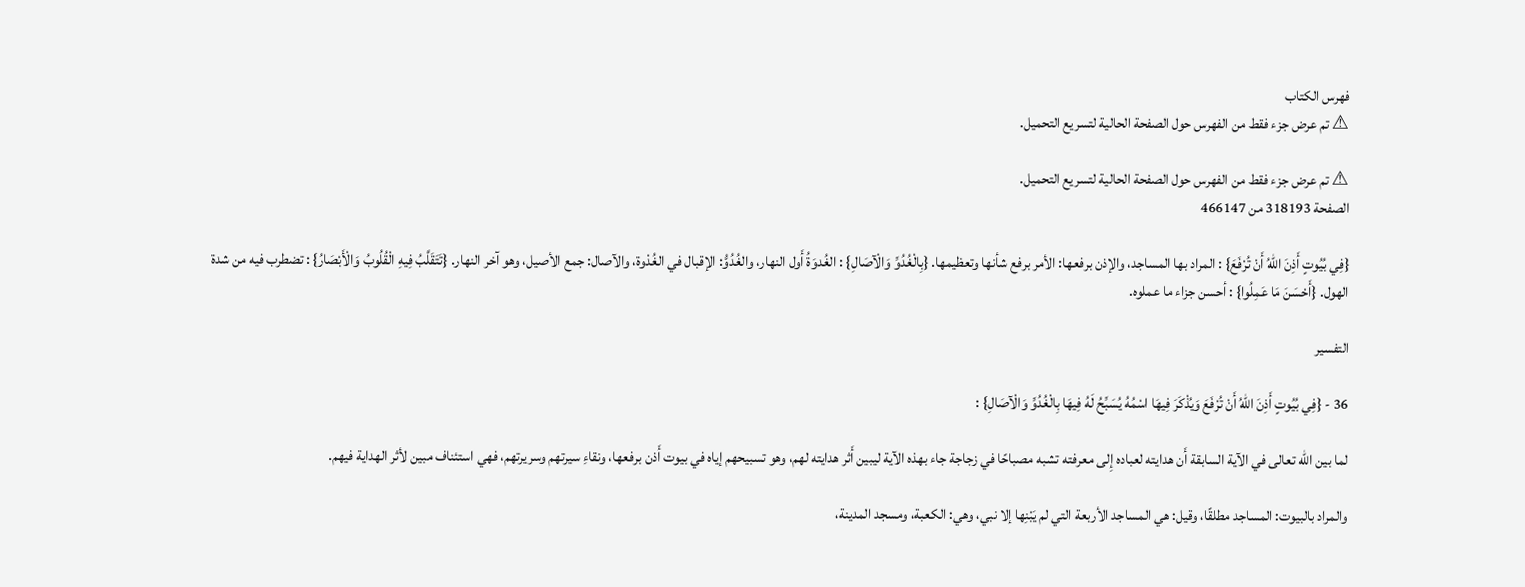فهرس الكتاب
⚠ تم عرض جزء فقط من الفهرس حول الصفحة الحالية لتسريع التحميل.

⚠ تم عرض جزء فقط من الفهرس حول الصفحة الحالية لتسريع التحميل.
الصفحة 318193 من 466147

{فِي بُيُوتٍ أَذِنَ اللهُ أَنْ تُرْفَعَ} : المراد بها المساجد، والإذن برفعها: الأمر برفع شأنها وتعظيمها. {بِالْغُدُوِّ وَالْآصَالِ} : الغُدوَةُ أَول النهار، والغُدُوُّ: الإقبال في الغُدْوة، والآصال: جمع الأصيل، وهو آخر النهار. {تَتَقَلَّبُ فِيهِ الْقُلُوبُ وَالْأَبْصَارُ} : تضطرب فيه من شدة الهول. {أَحْسَنَ مَا عَمِلُوا} : أحسن جزاء ما عملوه.

التفسير

36 - {فِي بُيُوتٍ أَذِنَ اللهُ أَنْ تُرْفَعَ وَيُذْكَرَ فِيهَا اسْمُهُ يُسَبِّحُ لَهُ فِيهَا بِالْغُدُوِّ وَالْآصَالِ} :

لما بين الله تعالى في الآية السابقة أَن هدايته لعباده إِلى معرفته تشبه مصباحًا في زجاجة جاء بهذه الآية ليبين أَثر هدايته لهم، وهو تسبيحهم إياه في بيوت أَذن برفعها، ونقاءِ سيرتهم وسريرتهم، فهي استئناف مبين لأثر الهداية فيهم.

والمراد بالبيوت: المساجد مطلقًا، وقيل: هي المساجد الأربعة التي لم يَبْنِها إلا نبي، وهي: الكعبة، ومسجد المدينة،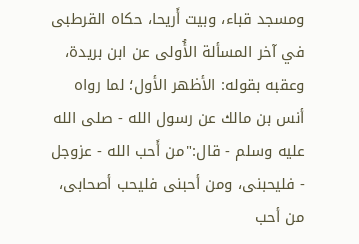ومسجد قباء، وبيت أَريحا، حكاه القرطبى في آخر المسألة الأُولى عن ابن بريدة، وعقبه بقوله: الأظهر الأول؛ لما رواه أنس بن مالك عن رسول الله - صلى الله عليه وسلم - قال:"من أَحب الله - عزوجل - فليحبنى، ومن أحبنى فليحب أصحابى، من أحب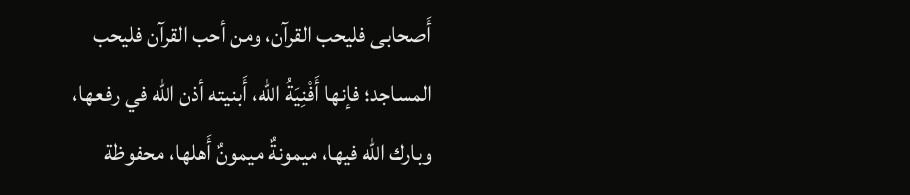أَصحابى فليحب القرآن، ومن أحب القرآن فليحب المساجد؛ فإنها أَفْنِيَةُ الله، أَبنيته أذن الله في رفعها، وبارك الله فيها، ميمونةٌ ميمونٌ أَهلها، محفوظة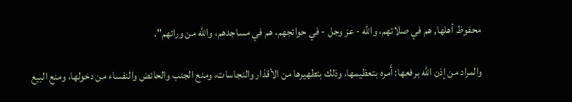محفوظ أهلها, هم في صلاتهم، والله - عز وجل - في حوائجهم، هم في مساجدهم، والله من ورائهم".

والمراد من إذن الله برفعها: أَمره بتعظيمها، وذلك بتطهيرها من الأقذار والنجاسات، ومنع الجنب والحائض والنفساء من دخولها، ومنع البيع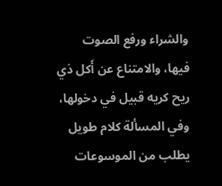والشراء ورفع الصوت فيها، والامتناع عن أَكل ذي ريح كريه قبيل في دخولها، وفي المسألة كلام طويل يطلب من الموسوعات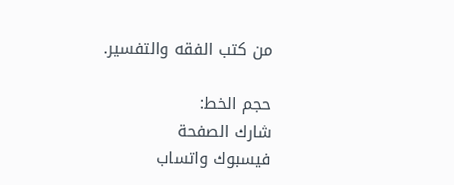من كتب الفقه والتفسير.

حجم الخط:
شارك الصفحة
فيسبوك واتساب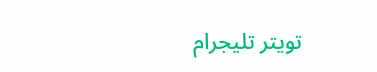تويتر تليجرام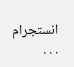انستجرام
. . .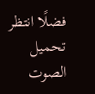فضلًا انتظر تحميل الصوت